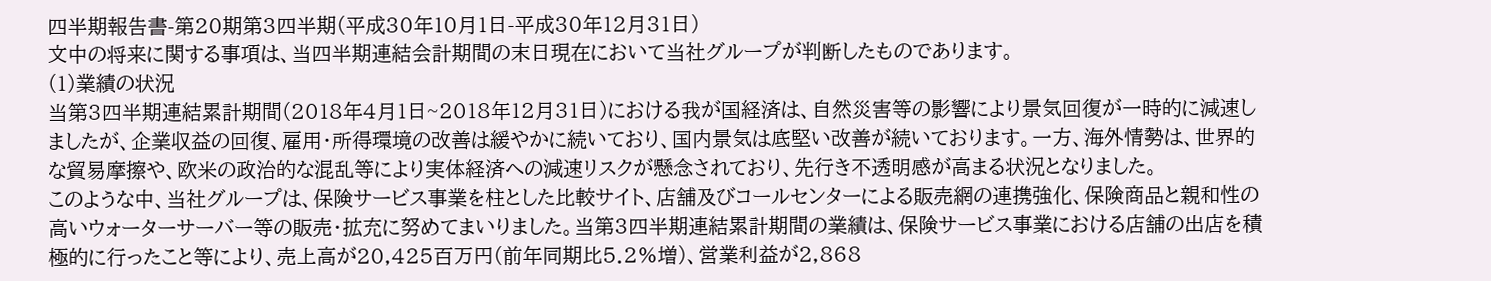四半期報告書-第20期第3四半期(平成30年10月1日-平成30年12月31日)
文中の将来に関する事項は、当四半期連結会計期間の末日現在において当社グループが判断したものであります。
(1)業績の状況
当第3四半期連結累計期間(2018年4月1日~2018年12月31日)における我が国経済は、自然災害等の影響により景気回復が一時的に減速しましたが、企業収益の回復、雇用・所得環境の改善は緩やかに続いており、国内景気は底堅い改善が続いております。一方、海外情勢は、世界的な貿易摩擦や、欧米の政治的な混乱等により実体経済への減速リスクが懸念されており、先行き不透明感が高まる状況となりました。
このような中、当社グループは、保険サービス事業を柱とした比較サイト、店舗及びコールセンターによる販売網の連携強化、保険商品と親和性の高いウォーターサーバー等の販売・拡充に努めてまいりました。当第3四半期連結累計期間の業績は、保険サービス事業における店舗の出店を積極的に行ったこと等により、売上高が20,425百万円(前年同期比5.2%増)、営業利益が2,868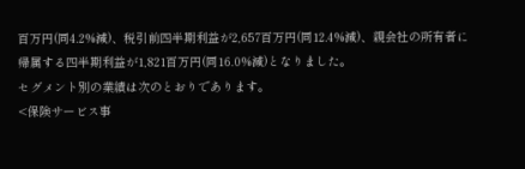百万円(同4.2%減)、税引前四半期利益が2,657百万円(同12.4%減)、親会社の所有者に帰属する四半期利益が1,821百万円(同16.0%減)となりました。
セグメント別の業績は次のとおりであります。
<保険サービス事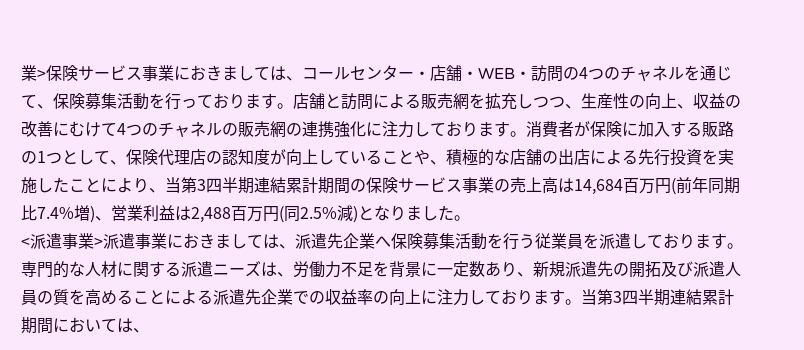業>保険サービス事業におきましては、コールセンター・店舗・WEB・訪問の4つのチャネルを通じて、保険募集活動を行っております。店舗と訪問による販売網を拡充しつつ、生産性の向上、収益の改善にむけて4つのチャネルの販売網の連携強化に注力しております。消費者が保険に加入する販路の1つとして、保険代理店の認知度が向上していることや、積極的な店舗の出店による先行投資を実施したことにより、当第3四半期連結累計期間の保険サービス事業の売上高は14,684百万円(前年同期比7.4%増)、営業利益は2,488百万円(同2.5%減)となりました。
<派遣事業>派遣事業におきましては、派遣先企業へ保険募集活動を行う従業員を派遣しております。専門的な人材に関する派遣ニーズは、労働力不足を背景に一定数あり、新規派遣先の開拓及び派遣人員の質を高めることによる派遣先企業での収益率の向上に注力しております。当第3四半期連結累計期間においては、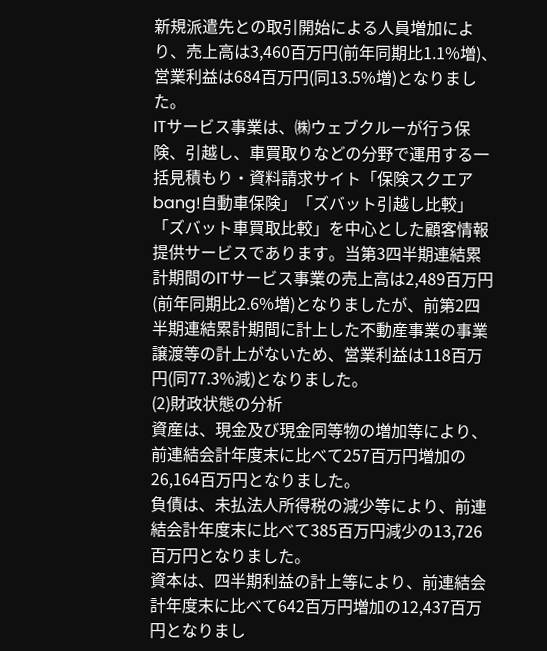新規派遣先との取引開始による人員増加により、売上高は3,460百万円(前年同期比1.1%増)、営業利益は684百万円(同13.5%増)となりました。
ITサービス事業は、㈱ウェブクルーが行う保険、引越し、車買取りなどの分野で運用する一括見積もり・資料請求サイト「保険スクエアbang!自動車保険」「ズバット引越し比較」「ズバット車買取比較」を中心とした顧客情報提供サービスであります。当第3四半期連結累計期間のITサービス事業の売上高は2,489百万円(前年同期比2.6%増)となりましたが、前第2四半期連結累計期間に計上した不動産事業の事業譲渡等の計上がないため、営業利益は118百万円(同77.3%減)となりました。
(2)財政状態の分析
資産は、現金及び現金同等物の増加等により、前連結会計年度末に比べて257百万円増加の26,164百万円となりました。
負債は、未払法人所得税の減少等により、前連結会計年度末に比べて385百万円減少の13,726百万円となりました。
資本は、四半期利益の計上等により、前連結会計年度末に比べて642百万円増加の12,437百万円となりまし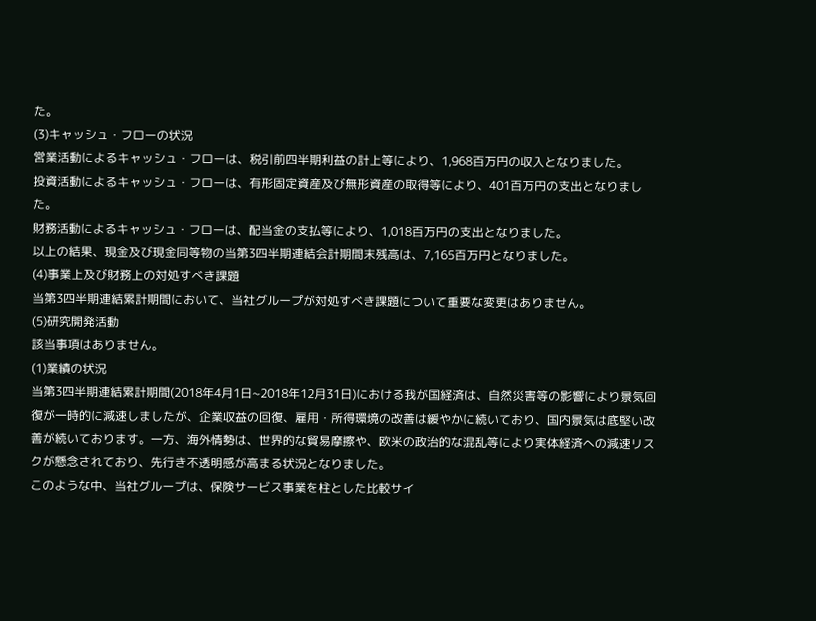た。
(3)キャッシュ・フローの状況
営業活動によるキャッシュ・フローは、税引前四半期利益の計上等により、1,968百万円の収入となりました。
投資活動によるキャッシュ・フローは、有形固定資産及び無形資産の取得等により、401百万円の支出となりました。
財務活動によるキャッシュ・フローは、配当金の支払等により、1,018百万円の支出となりました。
以上の結果、現金及び現金同等物の当第3四半期連結会計期間末残高は、7,165百万円となりました。
(4)事業上及び財務上の対処すべき課題
当第3四半期連結累計期間において、当社グループが対処すべき課題について重要な変更はありません。
(5)研究開発活動
該当事項はありません。
(1)業績の状況
当第3四半期連結累計期間(2018年4月1日~2018年12月31日)における我が国経済は、自然災害等の影響により景気回復が一時的に減速しましたが、企業収益の回復、雇用・所得環境の改善は緩やかに続いており、国内景気は底堅い改善が続いております。一方、海外情勢は、世界的な貿易摩擦や、欧米の政治的な混乱等により実体経済への減速リスクが懸念されており、先行き不透明感が高まる状況となりました。
このような中、当社グループは、保険サービス事業を柱とした比較サイ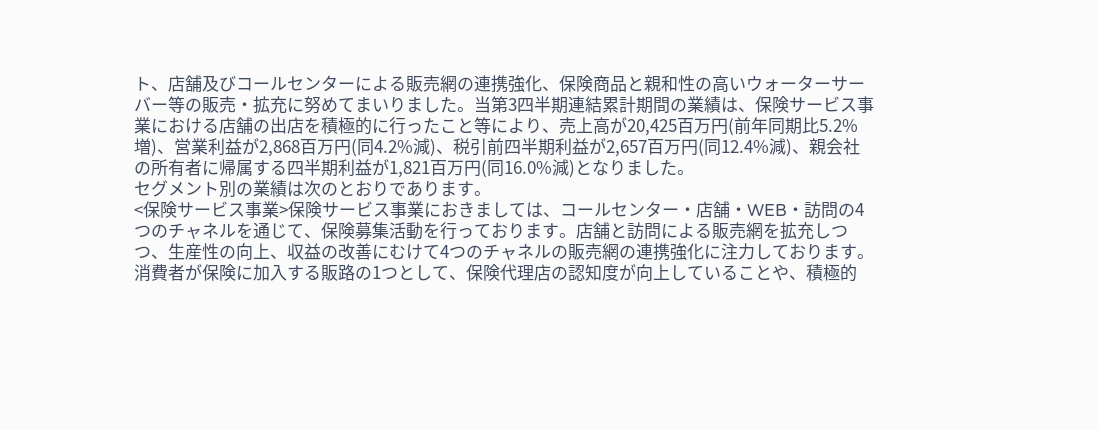ト、店舗及びコールセンターによる販売網の連携強化、保険商品と親和性の高いウォーターサーバー等の販売・拡充に努めてまいりました。当第3四半期連結累計期間の業績は、保険サービス事業における店舗の出店を積極的に行ったこと等により、売上高が20,425百万円(前年同期比5.2%増)、営業利益が2,868百万円(同4.2%減)、税引前四半期利益が2,657百万円(同12.4%減)、親会社の所有者に帰属する四半期利益が1,821百万円(同16.0%減)となりました。
セグメント別の業績は次のとおりであります。
<保険サービス事業>保険サービス事業におきましては、コールセンター・店舗・WEB・訪問の4つのチャネルを通じて、保険募集活動を行っております。店舗と訪問による販売網を拡充しつつ、生産性の向上、収益の改善にむけて4つのチャネルの販売網の連携強化に注力しております。消費者が保険に加入する販路の1つとして、保険代理店の認知度が向上していることや、積極的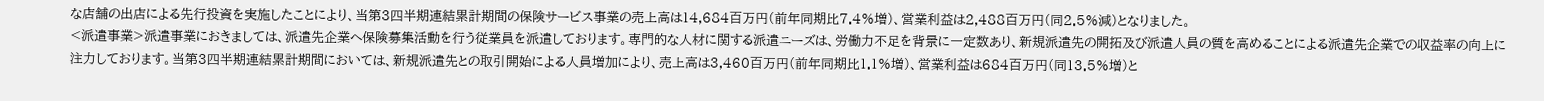な店舗の出店による先行投資を実施したことにより、当第3四半期連結累計期間の保険サービス事業の売上高は14,684百万円(前年同期比7.4%増)、営業利益は2,488百万円(同2.5%減)となりました。
<派遣事業>派遣事業におきましては、派遣先企業へ保険募集活動を行う従業員を派遣しております。専門的な人材に関する派遣ニーズは、労働力不足を背景に一定数あり、新規派遣先の開拓及び派遣人員の質を高めることによる派遣先企業での収益率の向上に注力しております。当第3四半期連結累計期間においては、新規派遣先との取引開始による人員増加により、売上高は3,460百万円(前年同期比1.1%増)、営業利益は684百万円(同13.5%増)と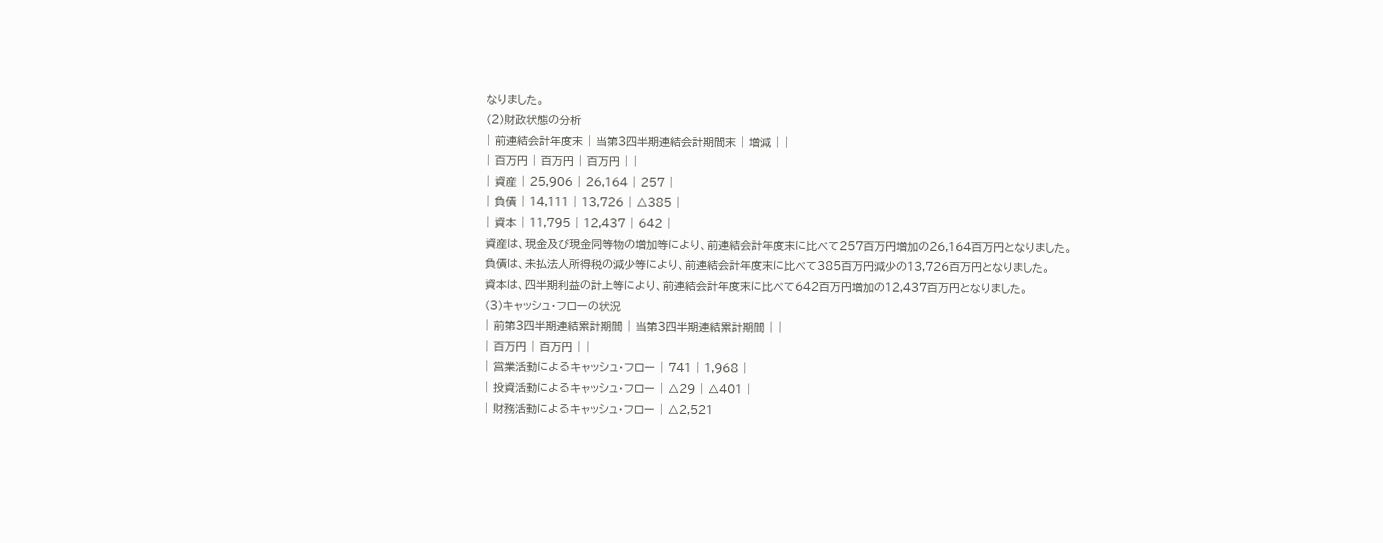なりました。
(2)財政状態の分析
| 前連結会計年度末 | 当第3四半期連結会計期間末 | 増減 | |
| 百万円 | 百万円 | 百万円 | |
| 資産 | 25,906 | 26,164 | 257 |
| 負債 | 14,111 | 13,726 | △385 |
| 資本 | 11,795 | 12,437 | 642 |
資産は、現金及び現金同等物の増加等により、前連結会計年度末に比べて257百万円増加の26,164百万円となりました。
負債は、未払法人所得税の減少等により、前連結会計年度末に比べて385百万円減少の13,726百万円となりました。
資本は、四半期利益の計上等により、前連結会計年度末に比べて642百万円増加の12,437百万円となりました。
(3)キャッシュ・フローの状況
| 前第3四半期連結累計期間 | 当第3四半期連結累計期間 | |
| 百万円 | 百万円 | |
| 営業活動によるキャッシュ・フロー | 741 | 1,968 |
| 投資活動によるキャッシュ・フロー | △29 | △401 |
| 財務活動によるキャッシュ・フロー | △2,521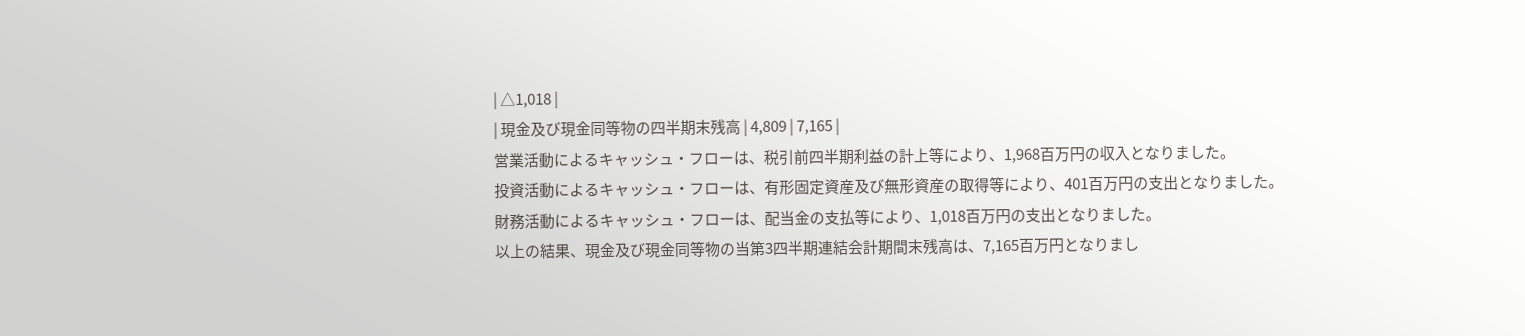| △1,018 |
| 現金及び現金同等物の四半期末残高 | 4,809 | 7,165 |
営業活動によるキャッシュ・フローは、税引前四半期利益の計上等により、1,968百万円の収入となりました。
投資活動によるキャッシュ・フローは、有形固定資産及び無形資産の取得等により、401百万円の支出となりました。
財務活動によるキャッシュ・フローは、配当金の支払等により、1,018百万円の支出となりました。
以上の結果、現金及び現金同等物の当第3四半期連結会計期間末残高は、7,165百万円となりまし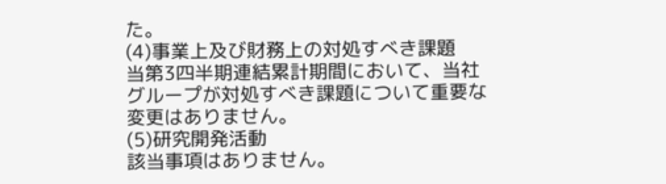た。
(4)事業上及び財務上の対処すべき課題
当第3四半期連結累計期間において、当社グループが対処すべき課題について重要な変更はありません。
(5)研究開発活動
該当事項はありません。